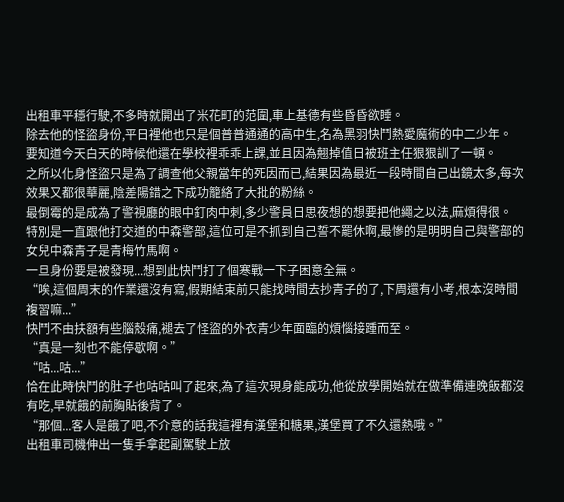出租車平穩行駛,不多時就開出了米花町的范圍,車上基德有些昏昏欲睡。
除去他的怪盜身份,平日裡他也只是個普普通通的高中生,名為黑羽快鬥熱愛魔術的中二少年。
要知道今天白天的時候他還在學校裡乖乖上課,並且因為翹掉值日被班主任狠狠訓了一頓。
之所以化身怪盜只是為了調查他父親當年的死因而已,結果因為最近一段時間自己出鏡太多,每次效果又都很華麗,陰差陽錯之下成功籠絡了大批的粉絲。
最倒霉的是成為了警視廳的眼中釘肉中刺,多少警員日思夜想的想要把他繩之以法,麻煩得很。
特別是一直跟他打交道的中森警部,這位可是不抓到自己誓不罷休啊,最慘的是明明自己與警部的女兒中森青子是青梅竹馬啊。
一旦身份要是被發現...想到此快鬥打了個寒戰一下子困意全無。
“唉,這個周末的作業還沒有寫,假期結束前只能找時間去抄青子的了,下周還有小考,根本沒時間複習嘛...”
快鬥不由扶額有些腦殼痛,褪去了怪盜的外衣青少年面臨的煩惱接踵而至。
“真是一刻也不能停歇啊。”
“咕...咕...”
恰在此時快鬥的肚子也咕咕叫了起來,為了這次現身能成功,他從放學開始就在做準備連晚飯都沒有吃,早就餓的前胸貼後背了。
“那個...客人是餓了吧,不介意的話我這裡有漢堡和糖果,漢堡買了不久還熱哦。”
出租車司機伸出一隻手拿起副駕駛上放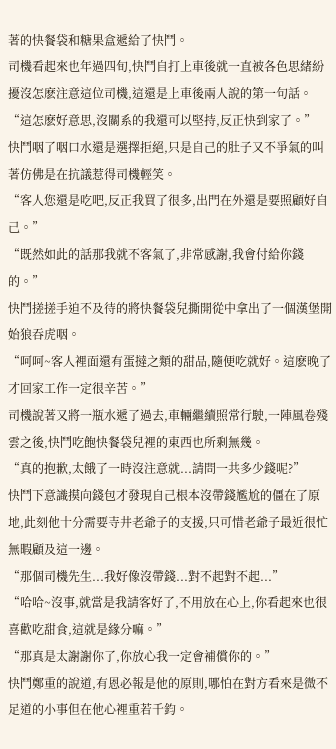著的快餐袋和糖果盒遞給了快鬥。
司機看起來也年過四旬,快鬥自打上車後就一直被各色思緒紛擾沒怎麽注意這位司機,這還是上車後兩人說的第一句話。
“這怎麽好意思,沒關系的我還可以堅持,反正快到家了。”
快鬥咽了咽口水還是選擇拒絕,只是自己的肚子又不爭氣的叫著仿佛是在抗議惹得司機輕笑。
“客人您還是吃吧,反正我買了很多,出門在外還是要照顧好自己。”
“既然如此的話那我就不客氣了,非常感謝,我會付給你錢的。”
快鬥搓搓手迫不及待的將快餐袋兒撕開從中拿出了一個漢堡開始狼吞虎咽。
“呵呵~客人裡面還有蛋撻之類的甜品,隨便吃就好。這麽晚了才回家工作一定很辛苦。”
司機說著又將一瓶水遞了過去,車輛繼續照常行駛,一陣風卷殘雲之後,快鬥吃飽快餐袋兒裡的東西也所剩無幾。
“真的抱歉,太餓了一時沒注意就...請問一共多少錢呢?”
快鬥下意識摸向錢包才發現自己根本沒帶錢尷尬的僵在了原地,此刻他十分需要寺井老爺子的支援,只可惜老爺子最近很忙無暇顧及這一邊。
“那個司機先生...我好像沒帶錢...對不起對不起...”
“哈哈~沒事,就當是我請客好了,不用放在心上,你看起來也很喜歡吃甜食,這就是緣分嘛。”
“那真是太謝謝你了,你放心我一定會補償你的。”
快鬥鄭重的說道,有恩必報是他的原則,哪怕在對方看來是微不足道的小事但在他心裡重若千鈞。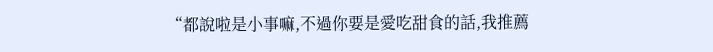“都說啦是小事嘛,不過你要是愛吃甜食的話,我推薦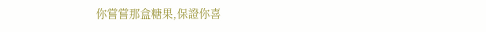你嘗嘗那盒糖果,保證你喜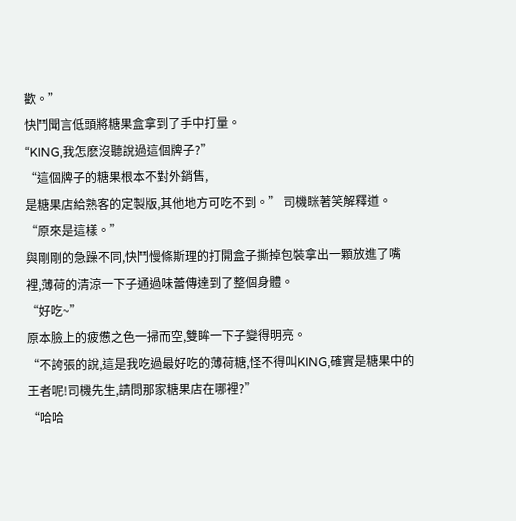歡。”
快鬥聞言低頭將糖果盒拿到了手中打量。
“KING,我怎麽沒聽說過這個牌子?”
“這個牌子的糖果根本不對外銷售,
是糖果店給熟客的定製版,其他地方可吃不到。” 司機眯著笑解釋道。
“原來是這樣。”
與剛剛的急躁不同,快鬥慢條斯理的打開盒子撕掉包裝拿出一顆放進了嘴裡,薄荷的清涼一下子通過味蕾傳達到了整個身體。
“好吃~”
原本臉上的疲憊之色一掃而空,雙眸一下子變得明亮。
“不誇張的說,這是我吃過最好吃的薄荷糖,怪不得叫KING,確實是糖果中的王者呢!司機先生,請問那家糖果店在哪裡?”
“哈哈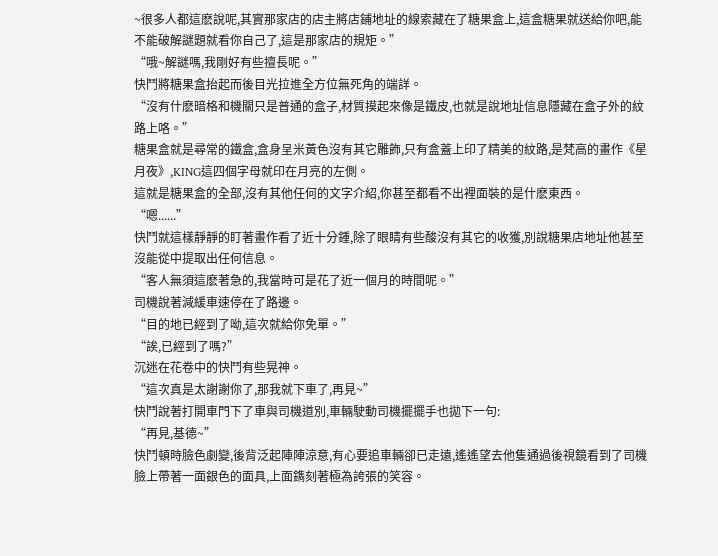~很多人都這麽說呢,其實那家店的店主將店鋪地址的線索藏在了糖果盒上,這盒糖果就送給你吧,能不能破解謎題就看你自己了,這是那家店的規矩。”
“哦~解謎嗎,我剛好有些擅長呢。”
快鬥將糖果盒抬起而後目光拉進全方位無死角的端詳。
“沒有什麽暗格和機關只是普通的盒子,材質摸起來像是鐵皮,也就是說地址信息隱藏在盒子外的紋路上咯。”
糖果盒就是尋常的鐵盒,盒身呈米黃色沒有其它雕飾,只有盒蓋上印了精美的紋路,是梵高的畫作《星月夜》,KING這四個字母就印在月亮的左側。
這就是糖果盒的全部,沒有其他任何的文字介紹,你甚至都看不出裡面裝的是什麽東西。
“嗯......”
快鬥就這樣靜靜的盯著畫作看了近十分鍾,除了眼睛有些酸沒有其它的收獲,別說糖果店地址他甚至沒能從中提取出任何信息。
“客人無須這麽著急的,我當時可是花了近一個月的時間呢。”
司機說著減緩車速停在了路邊。
“目的地已經到了呦,這次就給你免單。”
“誒,已經到了嗎?”
沉迷在花卷中的快鬥有些晃神。
“這次真是太謝謝你了,那我就下車了,再見~”
快鬥說著打開車門下了車與司機道別,車輛駛動司機擺擺手也拋下一句:
“再見,基德~”
快鬥頓時臉色劇變,後背泛起陣陣涼意,有心要追車輛卻已走遠,遙遙望去他隻通過後視鏡看到了司機臉上帶著一面銀色的面具,上面鐫刻著極為誇張的笑容。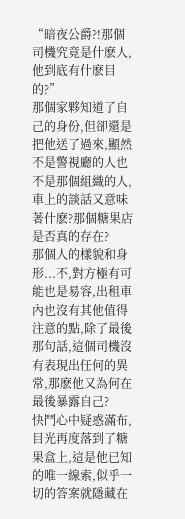“暗夜公爵?!那個司機究竟是什麽人,他到底有什麽目的?”
那個家夥知道了自己的身份,但卻還是把他送了過來,顯然不是警視廳的人也不是那個組織的人,車上的談話又意味著什麽?那個糖果店是否真的存在?
那個人的樣貌和身形...不,對方極有可能也是易容,出租車內也沒有其他值得注意的點,除了最後那句話,這個司機沒有表現出任何的異常,那麽他又為何在最後暴露自己?
快鬥心中疑惑滿布,目光再度落到了糖果盒上,這是他已知的唯一線索,似乎一切的答案就隱藏在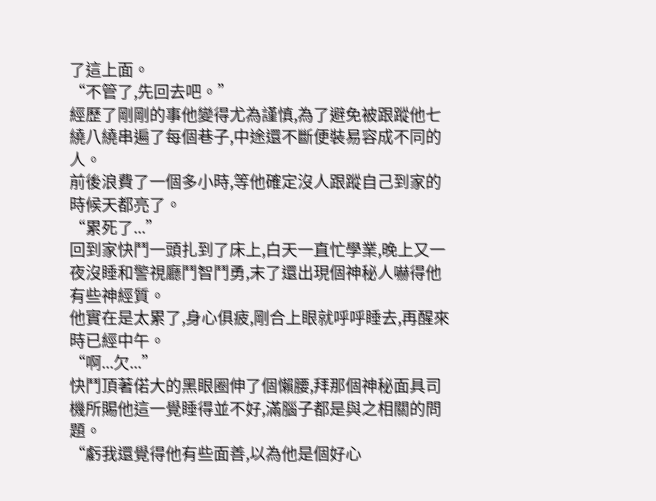了這上面。
“不管了,先回去吧。”
經歷了剛剛的事他變得尤為謹慎,為了避免被跟蹤他七繞八繞串遍了每個巷子,中途還不斷便裝易容成不同的人。
前後浪費了一個多小時,等他確定沒人跟蹤自己到家的時候天都亮了。
“累死了...”
回到家快鬥一頭扎到了床上,白天一直忙學業,晚上又一夜沒睡和警視廳鬥智鬥勇,末了還出現個神秘人嚇得他有些神經質。
他實在是太累了,身心俱疲,剛合上眼就呼呼睡去,再醒來時已經中午。
“啊...欠...”
快鬥頂著偌大的黑眼圈伸了個懶腰,拜那個神秘面具司機所賜他這一覺睡得並不好,滿腦子都是與之相關的問題。
“虧我還覺得他有些面善,以為他是個好心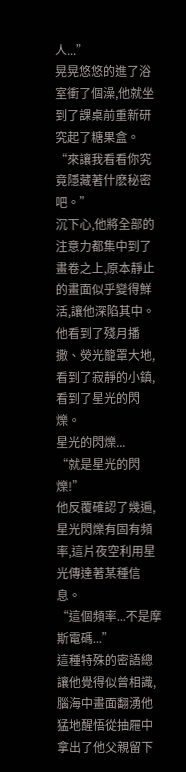人...”
晃晃悠悠的進了浴室衝了個澡,他就坐到了課桌前重新研究起了糖果盒。
“來讓我看看你究竟隱藏著什麽秘密吧。”
沉下心,他將全部的注意力都集中到了畫卷之上,原本靜止的畫面似乎變得鮮活,讓他深陷其中。
他看到了殘月播撒、熒光籠罩大地,看到了寂靜的小鎮,看到了星光的閃爍。
星光的閃爍...
“就是星光的閃爍!”
他反覆確認了幾遍,星光閃爍有固有頻率,這片夜空利用星光傳達著某種信息。
“這個頻率...不是摩斯電碼...”
這種特殊的密語總讓他覺得似曾相識, 腦海中畫面翻湧他猛地醒悟從抽屜中拿出了他父親留下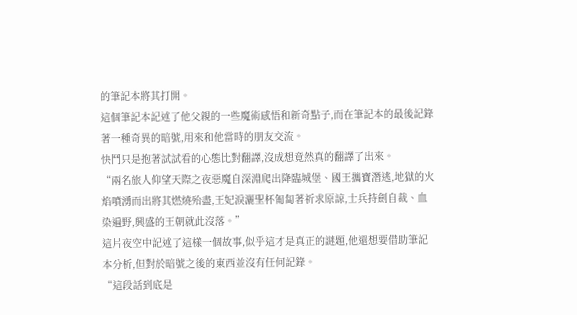的筆記本將其打開。
這個筆記本記述了他父親的一些魔術感悟和新奇點子,而在筆記本的最後記錄著一種奇異的暗號,用來和他當時的朋友交流。
快鬥只是抱著試試看的心態比對翻譯,沒成想竟然真的翻譯了出來。
“兩名旅人仰望天際之夜惡魔自深淵爬出降臨城堡、國王攜寶潛逃,地獄的火焰噴湧而出將其燃燒殆盡,王妃淚灑聖杯匍匐著祈求原諒,士兵持劍自裁、血染遍野,興盛的王朝就此沒落。”
這片夜空中記述了這樣一個故事,似乎這才是真正的謎題,他還想要借助筆記本分析,但對於暗號之後的東西並沒有任何記錄。
“這段話到底是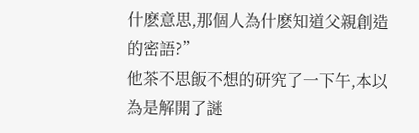什麽意思,那個人為什麽知道父親創造的密語?”
他茶不思飯不想的研究了一下午,本以為是解開了謎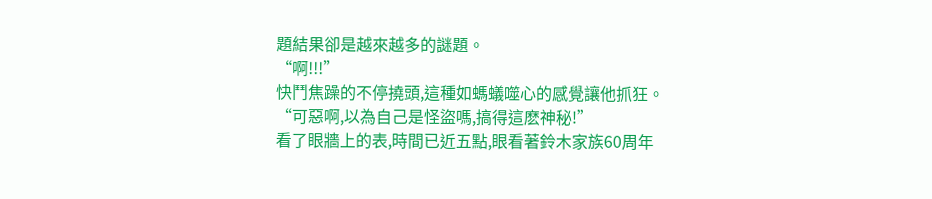題結果卻是越來越多的謎題。
“啊!!!”
快鬥焦躁的不停撓頭,這種如螞蟻噬心的感覺讓他抓狂。
“可惡啊,以為自己是怪盜嗎,搞得這麽神秘!”
看了眼牆上的表,時間已近五點,眼看著鈴木家族60周年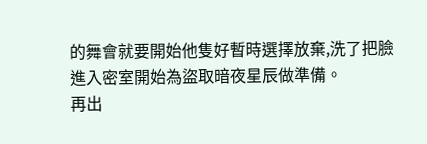的舞會就要開始他隻好暫時選擇放棄,洗了把臉進入密室開始為盜取暗夜星辰做準備。
再出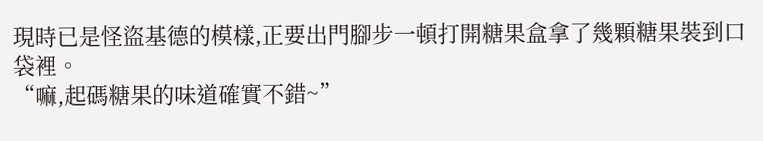現時已是怪盜基德的模樣,正要出門腳步一頓打開糖果盒拿了幾顆糖果裝到口袋裡。
“嘛,起碼糖果的味道確實不錯~”